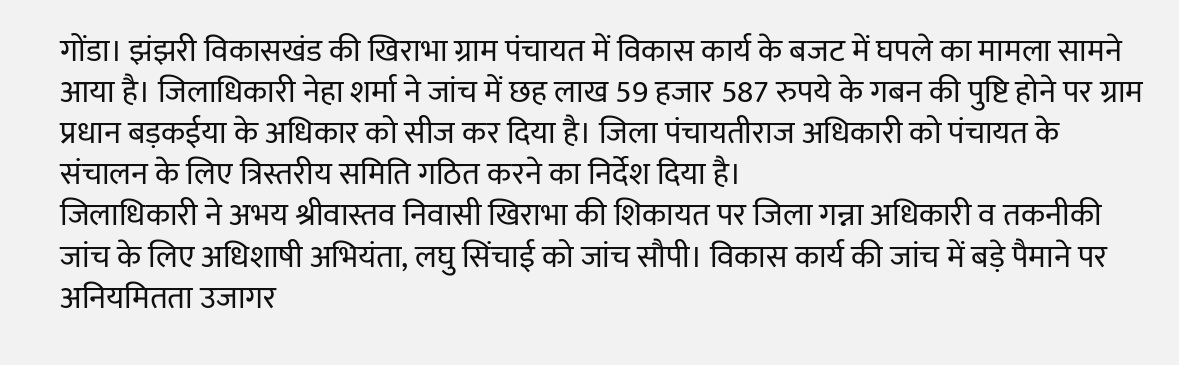गोंडा। झंझरी विकासखंड की खिराभा ग्राम पंचायत में विकास कार्य के बजट में घपले का मामला सामने आया है। जिलाधिकारी नेहा शर्मा ने जांच में छह लाख 59 हजार 587 रुपये के गबन की पुष्टि होने पर ग्राम प्रधान बड़कईया के अधिकार को सीज कर दिया है। जिला पंचायतीराज अधिकारी को पंचायत के संचालन के लिए त्रिस्तरीय समिति गठित करने का निर्देश दिया है।
जिलाधिकारी ने अभय श्रीवास्तव निवासी खिराभा की शिकायत पर जिला गन्ना अधिकारी व तकनीकी जांच के लिए अधिशाषी अभियंता, लघु सिंचाई को जांच सौपी। विकास कार्य की जांच में बड़े पैमाने पर अनियमितता उजागर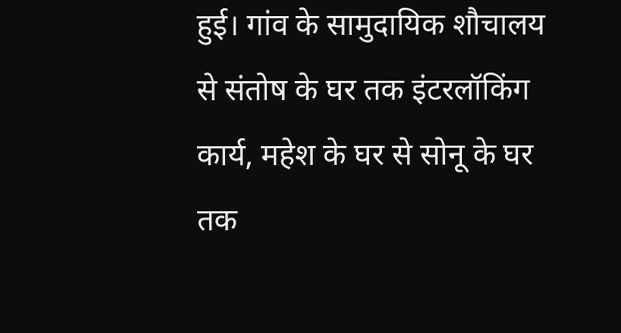हुई। गांव के सामुदायिक शौचालय से संतोष के घर तक इंटरलॉकिंग कार्य, महेश के घर से सोनू के घर तक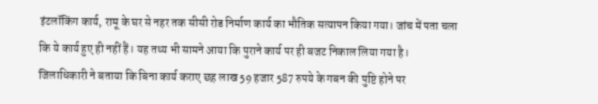इंटलॉकिंग कार्य, रामू के घर से नहर तक सीसी रोड निर्माण कार्य का भौतिक सत्यापन किया गया। जांच में पता चला कि ये कार्य हुए ही नहीं हैं। यह तथ्य भी सामने आया कि पुराने कार्य पर ही बजट निकाल लिया गया है।
जिलाधिकारी ने बताया कि बिना कार्य कराए छह लाख 59 हजार 587 रुपये के गबन की पुष्टि होने पर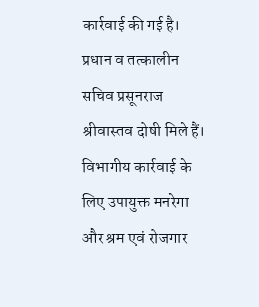कार्रवाई की गई है। प्रधान व तत्कालीन सचिव प्रसूनराज श्रीवास्तव दोषी मिले हैं। विभागीय कार्रवाई के लिए उपायुक्त मनरेगा और श्रम एवं रोजगार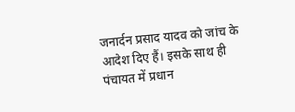जनार्दन प्रसाद यादव को जांच के आदेश दिए हैं। इसके साथ ही पंचायत में प्रधान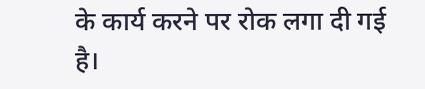के कार्य करने पर रोक लगा दी गई है।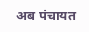अब पंचायत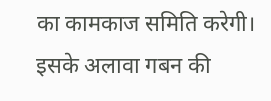का कामकाज समिति करेगी। इसके अलावा गबन की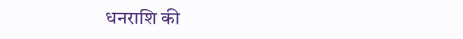धनराशि की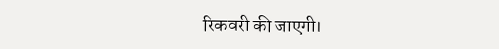रिकवरी की जाएगी।